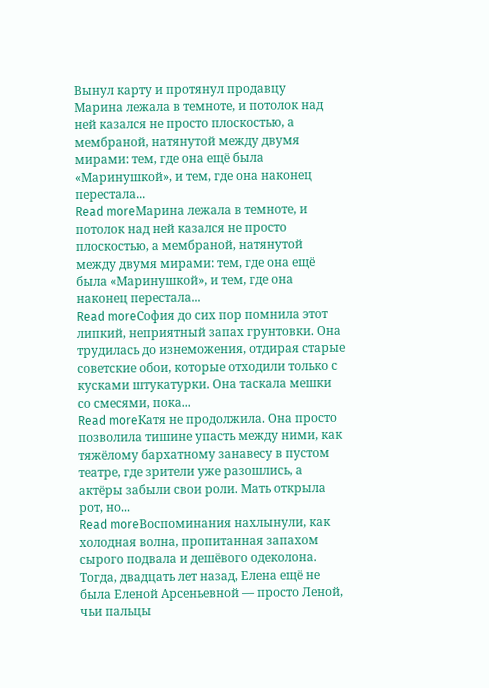Вынул карту и протянул продавцу
Марина лежала в темноте, и потолок над ней казался не просто плоскостью, а мембраной, натянутой между двумя мирами: тем, где она ещё была «Маринушкой», и тем, где она наконец перестала...
Read moreМарина лежала в темноте, и потолок над ней казался не просто плоскостью, а мембраной, натянутой между двумя мирами: тем, где она ещё была «Маринушкой», и тем, где она наконец перестала...
Read moreСофия до сих пор помнила этот липкий, неприятный запах грунтовки. Она трудилась до изнеможения, отдирая старые советские обои, которые отходили только с кусками штукатурки. Она таскала мешки со смесями, пока...
Read moreКатя не продолжила. Она просто позволила тишине упасть между ними, как тяжёлому бархатному занавесу в пустом театре, где зрители уже разошлись, а актёры забыли свои роли. Мать открыла рот, но...
Read moreВоспоминания нахлынули, как холодная волна, пропитанная запахом сырого подвала и дешёвого одеколона. Тогда, двадцать лет назад, Елена ещё не была Еленой Арсеньевной — просто Леной, чьи пальцы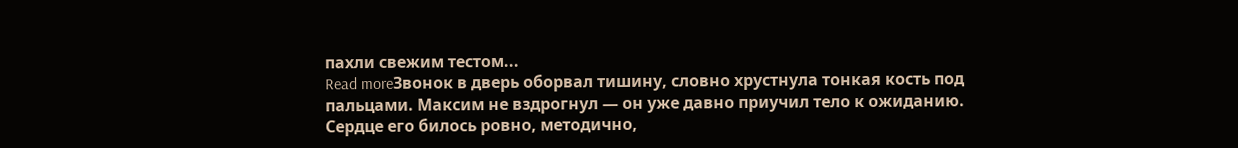пахли свежим тестом...
Read moreЗвонок в дверь оборвал тишину, словно хрустнула тонкая кость под пальцами. Максим не вздрогнул — он уже давно приучил тело к ожиданию. Сердце его билось ровно, методично,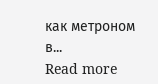как метроном в...
Read more